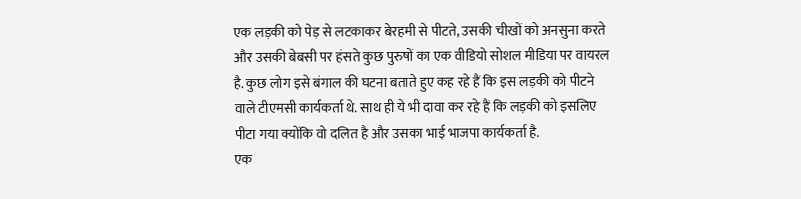एक लड़की को पेड़ से लटकाकर बेरहमी से पीटते, उसकी चीखों को अनसुना करते और उसकी बेबसी पर हंसते कुछ पुरुषों का एक वीडियो सोशल मीडिया पर वायरल है. कुछ लोग इसे बंगाल की घटना बताते हुए कह रहे हैं कि इस लड़की को पीटने वाले टीएमसी कार्यकर्ता थे. साथ ही ये भी दावा कर रहे हैं कि लड़की को इसलिए पीटा गया क्योंकि वो दलित है और उसका भाई भाजपा कार्यकर्ता है.
एक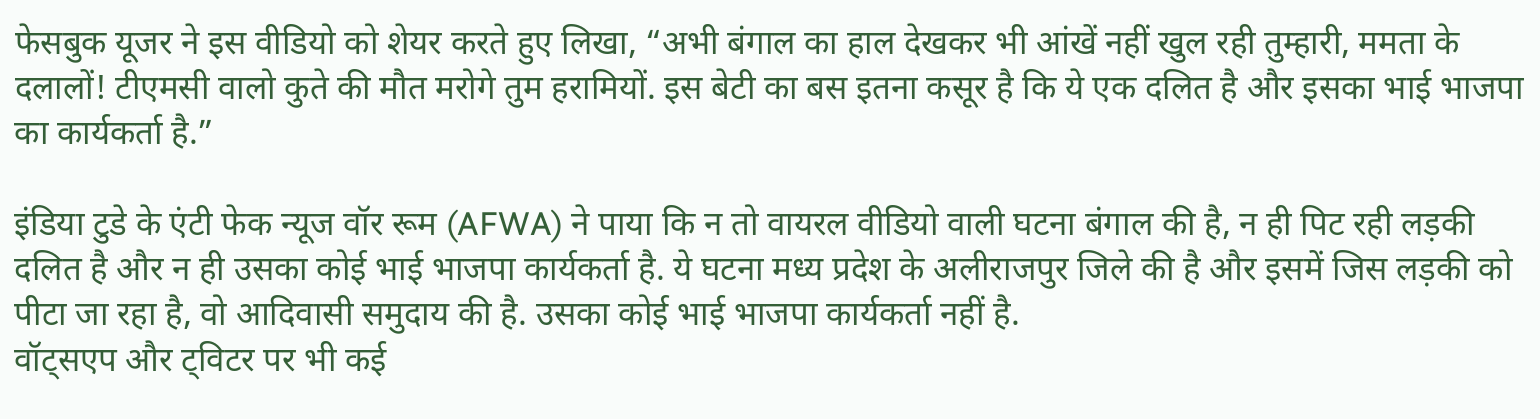फेसबुक यूजर ने इस वीडियो को शेयर करते हुए लिखा, “अभी बंगाल का हाल देखकर भी आंखें नहीं खुल रही तुम्हारी, ममता के दलालों! टीएमसी वालो कुते की मौत मरोगे तुम हरामियों. इस बेटी का बस इतना कसूर है कि ये एक दलित है और इसका भाई भाजपा का कार्यकर्ता है.”

इंडिया टुडे के एंटी फेक न्यूज वॉर रूम (AFWA) ने पाया कि न तो वायरल वीडियो वाली घटना बंगाल की है, न ही पिट रही लड़की दलित है और न ही उसका कोई भाई भाजपा कार्यकर्ता है. ये घटना मध्य प्रदेश के अलीराजपुर जिले की है और इसमें जिस लड़की को पीटा जा रहा है, वो आदिवासी समुदाय की है. उसका कोई भाई भाजपा कार्यकर्ता नहीं है.
वॉट्सएप और ट्विटर पर भी कई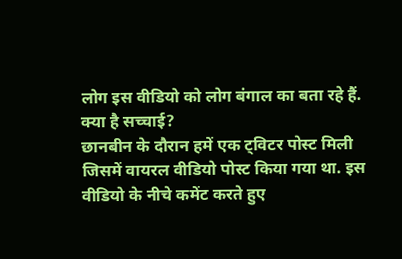लोग इस वीडियो को लोग बंगाल का बता रहे हैं.
क्या है सच्चाई?
छानबीन के दौरान हमें एक ट्विटर पोस्ट मिली जिसमें वायरल वीडियो पोस्ट किया गया था. इस वीडियो के नीचे कमेंट करते हुए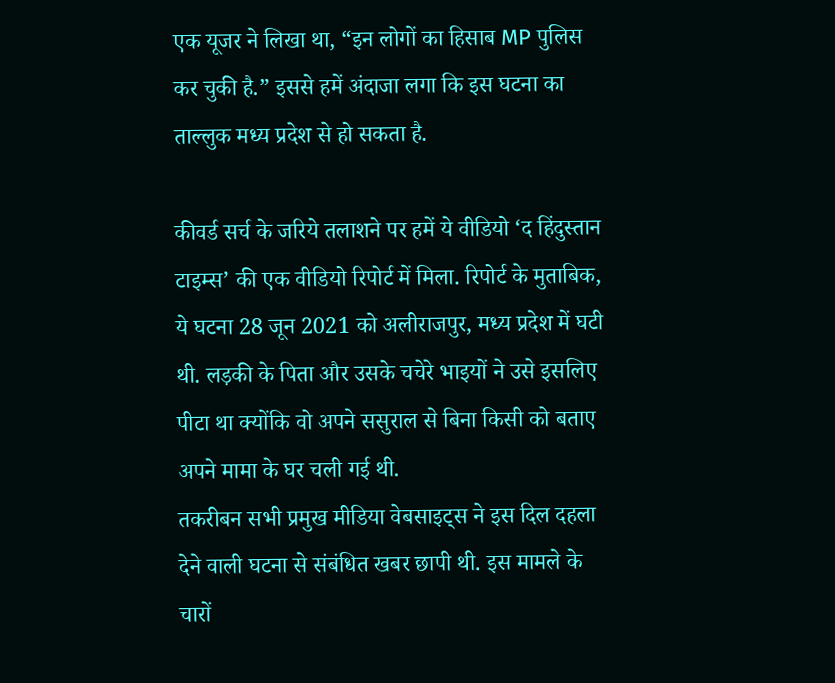एक यूजर ने लिखा था, “इन लोगों का हिसाब MP पुलिस कर चुकी है.” इससे हमें अंदाजा लगा कि इस घटना का ताल्लुक मध्य प्रदेश से हो सकता है.

कीवर्ड सर्च के जरिये तलाशने पर हमें ये वीडियो ‘द हिंदुस्तान टाइम्स’ की एक वीडियो रिपोर्ट में मिला. रिपोर्ट के मुताबिक, ये घटना 28 जून 2021 को अलीराजपुर, मध्य प्रदेश में घटी थी. लड़की के पिता और उसके चचेरे भाइयों ने उसे इसलिए पीटा था क्योंकि वो अपने ससुराल से बिना किसी को बताए अपने मामा के घर चली गई थी.
तकरीबन सभी प्रमुख मीडिया वेबसाइट्स ने इस दिल दहला देने वाली घटना से संबंधित खबर छापी थी. इस मामले के चारों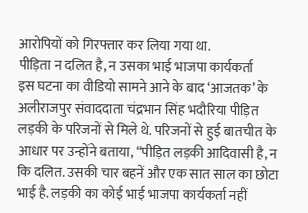आरोपियों को गिरफ्तार कर लिया गया था.
पीड़िता न दलित है, न उसका भाई भाजपा कार्यकर्ता
इस घटना का वीडियो सामने आने के बाद ‘आजतक’ के अलीराजपुर संवाददाता चंद्रभान सिंह भदौरिया पीड़ित लड़की के परिजनों से मिले थे. परिजनों से हुई बातचीत के आधार पर उन्होंने बताया, “पीड़ित लड़की आदिवासी है, न कि दलित. उसकी चार बहनें और एक सात साल का छोटा भाई है. लड़की का कोई भाई भाजपा कार्यकर्ता नहीं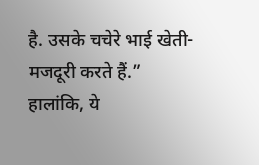है. उसके चचेरे भाई खेती-मजदूरी करते हैं.”
हालांकि, ये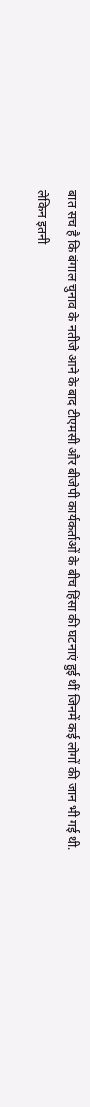बात सच है कि बंगाल चुनाव के नतीजे आने के बाद टीएमसी और बीजेपी कार्यकर्ताओं के बीच हिंसा की घटनाएं हुई थीं जिनमें कई लोगों की जान भी गई थी.
लेकिन इतनी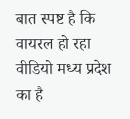बात स्पष्ट है कि वायरल हो रहा वीडियो मध्य प्रदेश का है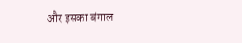और इसका बंगाल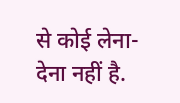से कोई लेना-देना नहीं है.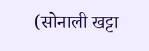(सोनाली खट्टा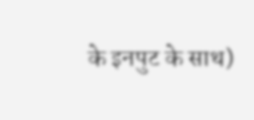के इनपुट के साथ)